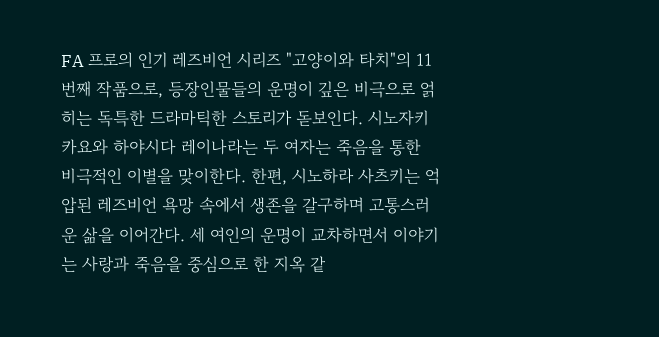FA 프로의 인기 레즈비언 시리즈 "고양이와 타치"의 11번째 작품으로, 등장인물들의 운명이 깊은 비극으로 얽히는 독특한 드라마틱한 스토리가 돋보인다. 시노자키 카요와 하야시다 레이나라는 두 여자는 죽음을 통한 비극적인 이별을 맞이한다. 한편, 시노하라 사츠키는 억압된 레즈비언 욕망 속에서 생존을 갈구하며 고통스러운 삶을 이어간다. 세 여인의 운명이 교차하면서 이야기는 사랑과 죽음을 중심으로 한 지옥 같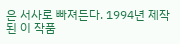은 서사로 빠져든다. 1994년 제작된 이 작품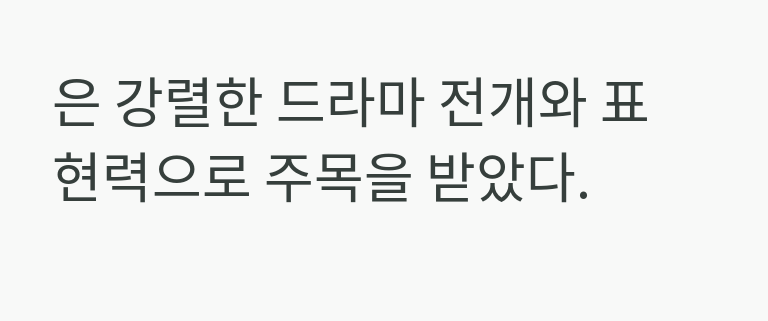은 강렬한 드라마 전개와 표현력으로 주목을 받았다.